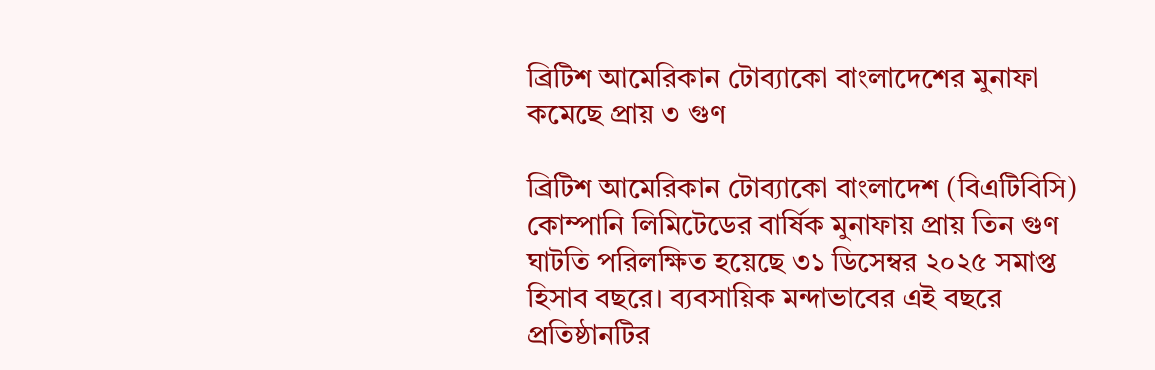ব্রিটিশ আমেরিকান টোব্যাকো বাংলাদেশের মুনাফা কমেছে প্রায় ৩ গুণ

ব্রিটিশ আমেরিকান টোব্যাকো বাংলাদেশ (বিএটিবিসি) কোম্পানি লিমিটেডের বার্ষিক মুনাফায় প্রায় তিন গুণ ঘাটতি পরিলক্ষিত হয়েছে ৩১ ডিসেম্বর ২০২৫ সমাপ্ত হিসাব বছরে। ব্যবসায়িক মন্দাভাবের এই বছরে প্রতিষ্ঠানটির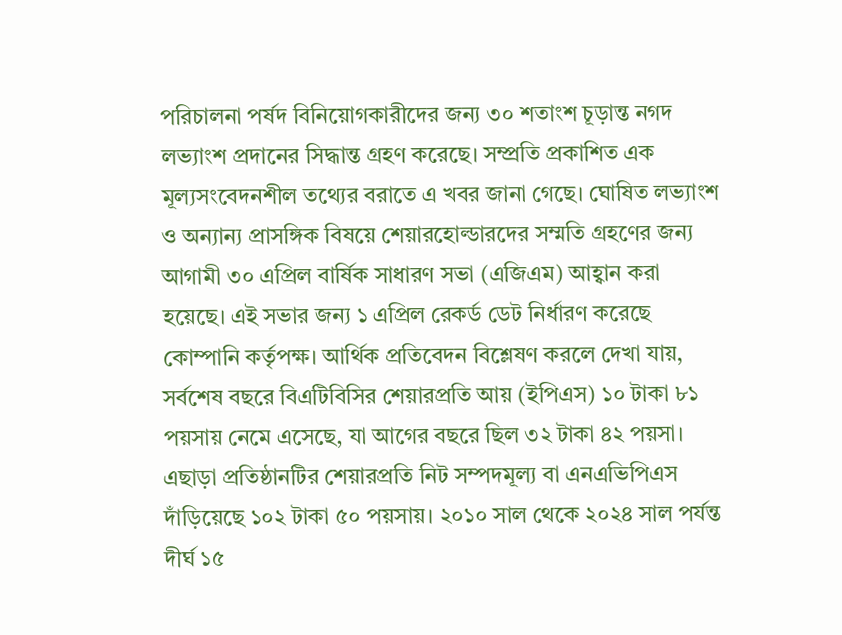পরিচালনা পর্ষদ বিনিয়োগকারীদের জন্য ৩০ শতাংশ চূড়ান্ত নগদ লভ্যাংশ প্রদানের সিদ্ধান্ত গ্রহণ করেছে। সম্প্রতি প্রকাশিত এক মূল্যসংবেদনশীল তথ্যের বরাতে এ খবর জানা গেছে। ঘোষিত লভ্যাংশ ও অন্যান্য প্রাসঙ্গিক বিষয়ে শেয়ারহোল্ডারদের সম্মতি গ্রহণের জন্য আগামী ৩০ এপ্রিল বার্ষিক সাধারণ সভা (এজিএম) আহ্বান করা হয়েছে। এই সভার জন্য ১ এপ্রিল রেকর্ড ডেট নির্ধারণ করেছে কোম্পানি কর্তৃপক্ষ। আর্থিক প্রতিবেদন বিশ্লেষণ করলে দেখা যায়, সর্বশেষ বছরে বিএটিবিসির শেয়ারপ্রতি আয় (ইপিএস) ১০ টাকা ৮১ পয়সায় নেমে এসেছে, যা আগের বছরে ছিল ৩২ টাকা ৪২ পয়সা। এছাড়া প্রতিষ্ঠানটির শেয়ারপ্রতি নিট সম্পদমূল্য বা এনএভিপিএস দাঁড়িয়েছে ১০২ টাকা ৫০ পয়সায়। ২০১০ সাল থেকে ২০২৪ সাল পর্যন্ত দীর্ঘ ১৫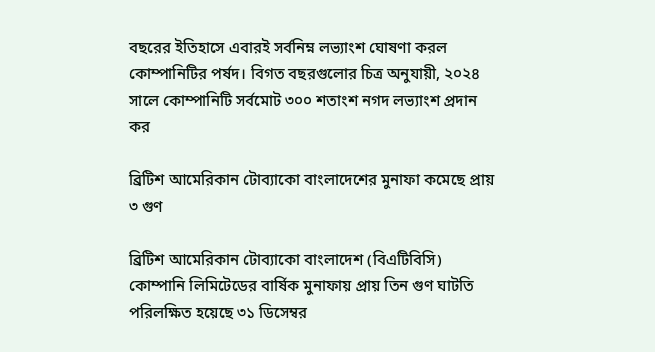বছরের ইতিহাসে এবারই সর্বনিম্ন লভ্যাংশ ঘোষণা করল কোম্পানিটির পর্ষদ। বিগত বছরগুলোর চিত্র অনুযায়ী, ২০২৪ সালে কোম্পানিটি সর্বমোট ৩০০ শতাংশ নগদ লভ্যাংশ প্রদান কর

ব্রিটিশ আমেরিকান টোব্যাকো বাংলাদেশের মুনাফা কমেছে প্রায় ৩ গুণ

ব্রিটিশ আমেরিকান টোব্যাকো বাংলাদেশ (বিএটিবিসি) কোম্পানি লিমিটেডের বার্ষিক মুনাফায় প্রায় তিন গুণ ঘাটতি পরিলক্ষিত হয়েছে ৩১ ডিসেম্বর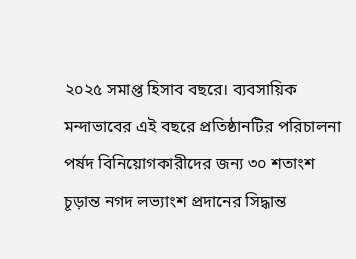২০২৫ সমাপ্ত হিসাব বছরে। ব্যবসায়িক মন্দাভাবের এই বছরে প্রতিষ্ঠানটির পরিচালনা পর্ষদ বিনিয়োগকারীদের জন্য ৩০ শতাংশ চূড়ান্ত নগদ লভ্যাংশ প্রদানের সিদ্ধান্ত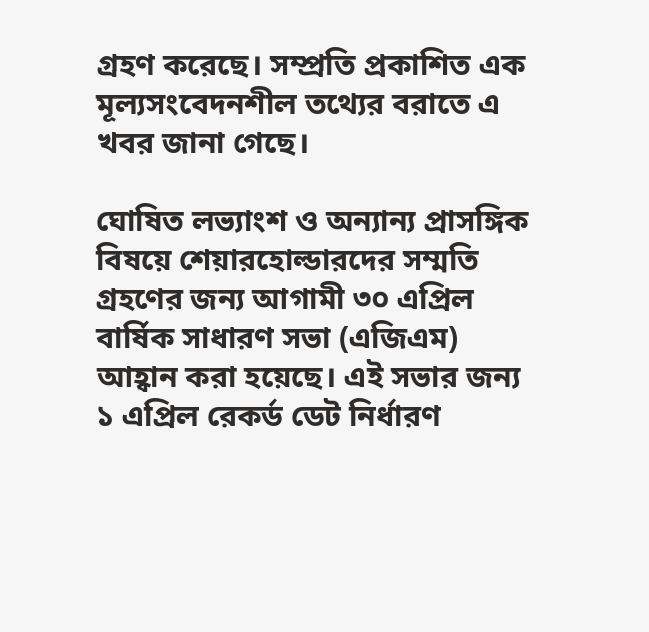গ্রহণ করেছে। সম্প্রতি প্রকাশিত এক মূল্যসংবেদনশীল তথ্যের বরাতে এ খবর জানা গেছে।

ঘোষিত লভ্যাংশ ও অন্যান্য প্রাসঙ্গিক বিষয়ে শেয়ারহোল্ডারদের সম্মতি গ্রহণের জন্য আগামী ৩০ এপ্রিল বার্ষিক সাধারণ সভা (এজিএম) আহ্বান করা হয়েছে। এই সভার জন্য ১ এপ্রিল রেকর্ড ডেট নির্ধারণ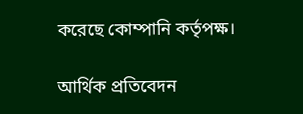করেছে কোম্পানি কর্তৃপক্ষ।

আর্থিক প্রতিবেদন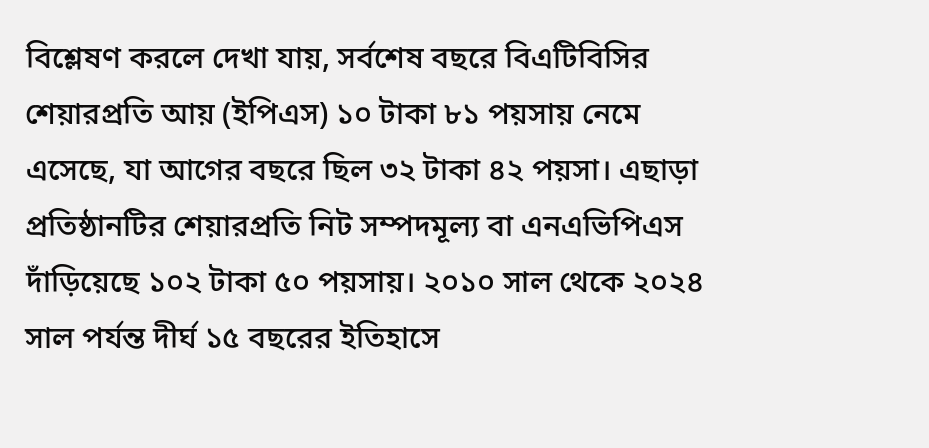বিশ্লেষণ করলে দেখা যায়, সর্বশেষ বছরে বিএটিবিসির শেয়ারপ্রতি আয় (ইপিএস) ১০ টাকা ৮১ পয়সায় নেমে এসেছে, যা আগের বছরে ছিল ৩২ টাকা ৪২ পয়সা। এছাড়া প্রতিষ্ঠানটির শেয়ারপ্রতি নিট সম্পদমূল্য বা এনএভিপিএস দাঁড়িয়েছে ১০২ টাকা ৫০ পয়সায়। ২০১০ সাল থেকে ২০২৪ সাল পর্যন্ত দীর্ঘ ১৫ বছরের ইতিহাসে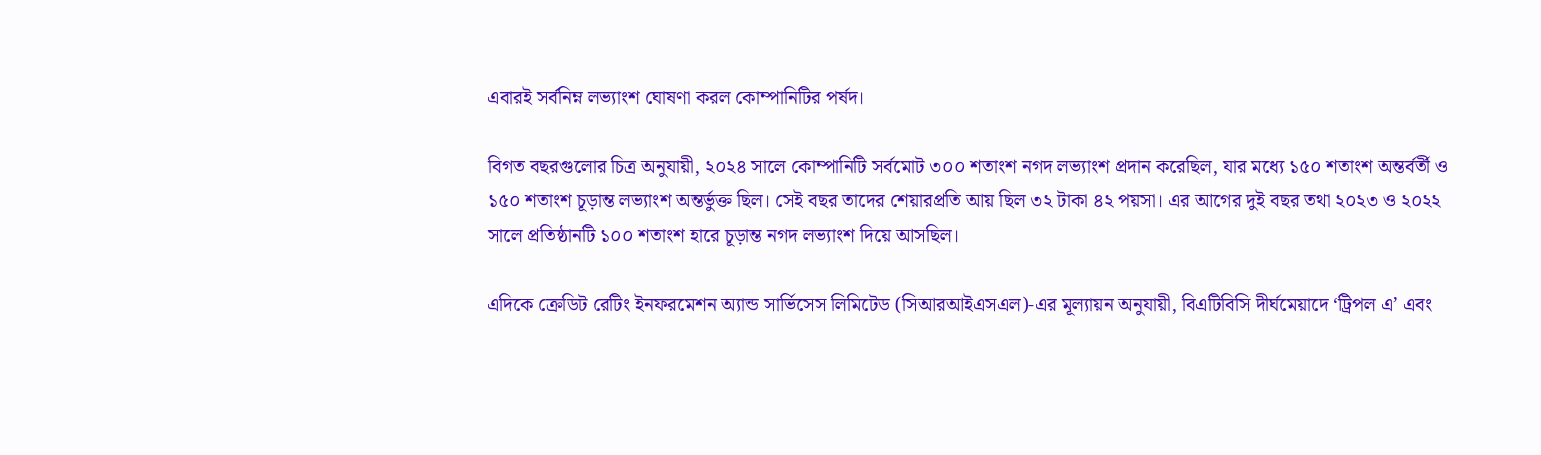এবারই সর্বনিম্ন লভ্যাংশ ঘোষণা করল কোম্পানিটির পর্ষদ।

বিগত বছরগুলোর চিত্র অনুযায়ী, ২০২৪ সালে কোম্পানিটি সর্বমোট ৩০০ শতাংশ নগদ লভ্যাংশ প্রদান করেছিল, যার মধ্যে ১৫০ শতাংশ অন্তর্বর্তী ও ১৫০ শতাংশ চূড়ান্ত লভ্যাংশ অন্তর্ভুক্ত ছিল। সেই বছর তাদের শেয়ারপ্রতি আয় ছিল ৩২ টাকা ৪২ পয়সা। এর আগের দুই বছর তথা ২০২৩ ও ২০২২ সালে প্রতিষ্ঠানটি ১০০ শতাংশ হারে চূড়ান্ত নগদ লভ্যাংশ দিয়ে আসছিল।

এদিকে ক্রেডিট রেটিং ইনফরমেশন অ্যান্ড সার্ভিসেস লিমিটেড (সিআরআইএসএল)-এর মূল্যায়ন অনুযায়ী, বিএটিবিসি দীর্ঘমেয়াদে ‘ট্রিপল এ’ এবং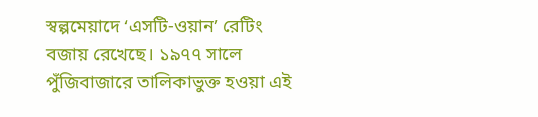স্বল্পমেয়াদে ‘এসটি-ওয়ান’ রেটিং বজায় রেখেছে। ১৯৭৭ সালে পুঁজিবাজারে তালিকাভুক্ত হওয়া এই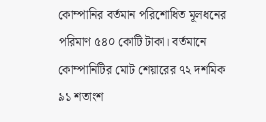কোম্পানির বর্তমান পরিশোধিত মূলধনের পরিমাণ ৫৪০ কোটি টাকা। বর্তমানে কোম্পানিটির মোট শেয়ারের ৭২ দশমিক ৯১ শতাংশ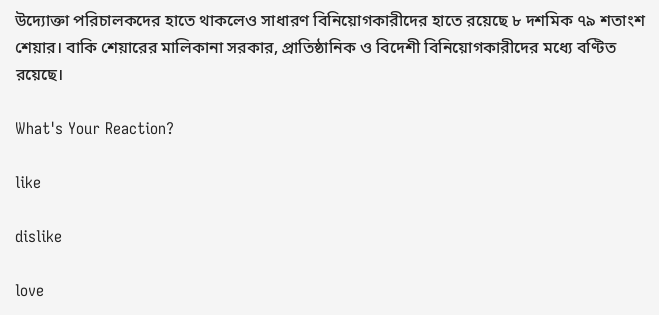উদ্যোক্তা পরিচালকদের হাতে থাকলেও সাধারণ বিনিয়োগকারীদের হাতে রয়েছে ৮ দশমিক ৭৯ শতাংশ শেয়ার। বাকি শেয়ারের মালিকানা সরকার, প্রাতিষ্ঠানিক ও বিদেশী বিনিয়োগকারীদের মধ্যে বণ্টিত রয়েছে।

What's Your Reaction?

like

dislike

love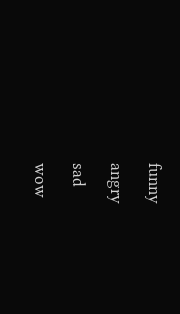funny

angry

sad

wow